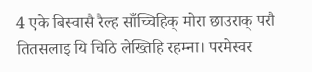4 एके बिस्वासै रैल्ह साँच्चिहिक् मोरा छाउराक् परौ तितसलाइ यि चिठि लेख्तिहि रहम्ना। परमेस्वर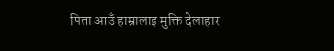पिता आउँ हाम्रालाइ मुक्ति देलाहार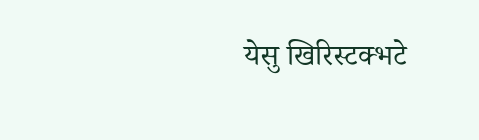येसु खिरिस्टक्भटे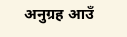अनुग्रह आउँ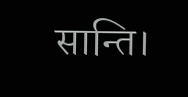सान्ति।